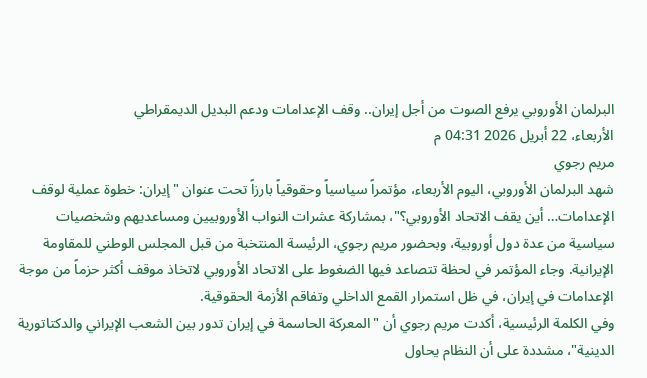البرلمان الأوروبي يرفع الصوت من أجل إيران.. وقف الإعدامات ودعم البديل الديمقراطي
الأربعاء، 22 أبريل 2026 04:31 م
مريم رجوي
شهد البرلمان الأوروبي، اليوم الأربعاء، مؤتمراً سياسياً وحقوقياً بارزاً تحت عنوان "إيران: خطوة عملية لوقف الإعدامات… أين يقف الاتحاد الأوروبي؟"، بمشاركة عشرات النواب الأوروبيين ومساعديهم وشخصيات سياسية من عدة دول أوروبية، وبحضور مريم رجوي، الرئيسة المنتخبة من قبل المجلس الوطني للمقاومة الإيرانية. وجاء المؤتمر في لحظة تتصاعد فيها الضغوط على الاتحاد الأوروبي لاتخاذ موقف أكثر حزماً من موجة الإعدامات في إيران، في ظل استمرار القمع الداخلي وتفاقم الأزمة الحقوقية.
وفي الكلمة الرئيسية، أكدت مريم رجوي أن "المعركة الحاسمة في إيران تدور بين الشعب الإيراني والدكتاتورية الدينية"، مشددة على أن النظام يحاول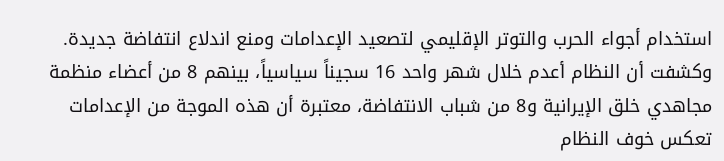استخدام أجواء الحرب والتوتر الإقليمي لتصعيد الإعدامات ومنع اندلاع انتفاضة جديدة. وكشفت أن النظام أعدم خلال شهر واحد 16 سجيناً سياسياً، بينهم 8 من أعضاء منظمة مجاهدي خلق الإيرانية و8 من شباب الانتفاضة، معتبرة أن هذه الموجة من الإعدامات تعكس خوف النظام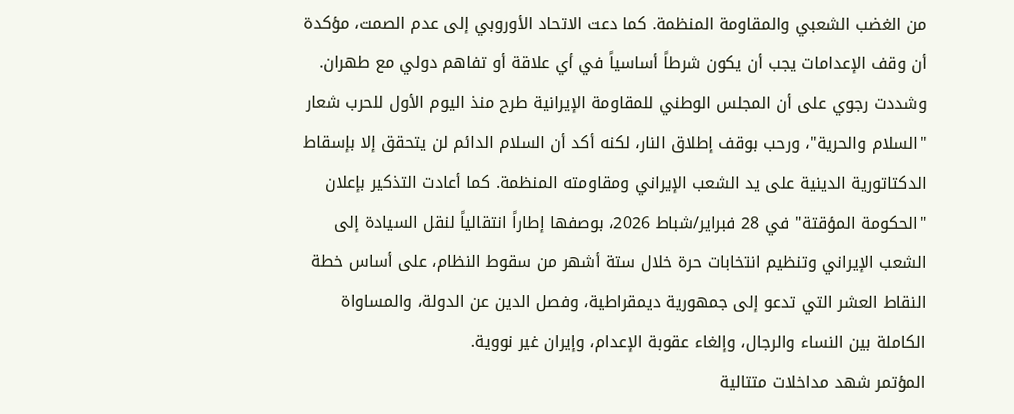من الغضب الشعبي والمقاومة المنظمة. كما دعت الاتحاد الأوروبي إلى عدم الصمت، مؤكدة أن وقف الإعدامات يجب أن يكون شرطاً أساسياً في أي علاقة أو تفاهم دولي مع طهران.
وشددت رجوي على أن المجلس الوطني للمقاومة الإيرانية طرح منذ اليوم الأول للحرب شعار "السلام والحرية"، ورحب بوقف إطلاق النار، لكنه أكد أن السلام الدائم لن يتحقق إلا بإسقاط الدكتاتورية الدينية على يد الشعب الإيراني ومقاومته المنظمة. كما أعادت التذكير بإعلان "الحكومة المؤقتة" في 28 فبراير/شباط 2026، بوصفها إطاراً انتقالياً لنقل السيادة إلى الشعب الإيراني وتنظيم انتخابات حرة خلال ستة أشهر من سقوط النظام، على أساس خطة النقاط العشر التي تدعو إلى جمهورية ديمقراطية، وفصل الدين عن الدولة، والمساواة الكاملة بين النساء والرجال، وإلغاء عقوبة الإعدام، وإيران غير نووية.
المؤتمر شهد مداخلات متتالية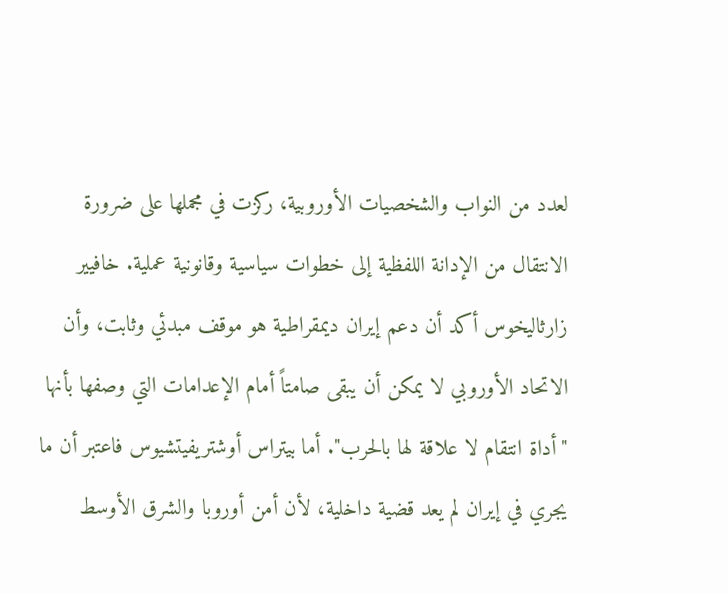لعدد من النواب والشخصيات الأوروبية، ركزت في مجملها على ضرورة الانتقال من الإدانة اللفظية إلى خطوات سياسية وقانونية عملية. خافيير زارثاليخوس أكد أن دعم إيران ديمقراطية هو موقف مبدئي وثابت، وأن الاتحاد الأوروبي لا يمكن أن يبقى صامتاً أمام الإعدامات التي وصفها بأنها "أداة انتقام لا علاقة لها بالحرب". أما بيتراس أوشتريفيتشيوس فاعتبر أن ما يجري في إيران لم يعد قضية داخلية، لأن أمن أوروبا والشرق الأوسط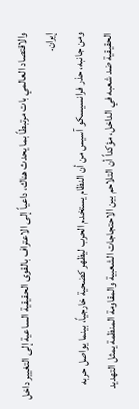والاقتصاد العالمي بات مرتبطاً بما يحدث هناك، داعياً إلى الاعتراف بالقوى الحقيقية الساعية إلى التغيير داخل إيران.
ومن جانبه، حذر فرانسيسكو آسيس من أن النظام يستخدم الحرب ليظهر كضحية خارجياً، بينما يواصل حربه الحقيقية ضد شعبه في الداخل، مؤكداً أن التلاحم بين الاحتجاجات الشعبية والمقاومة المنظمة يمثل التهديد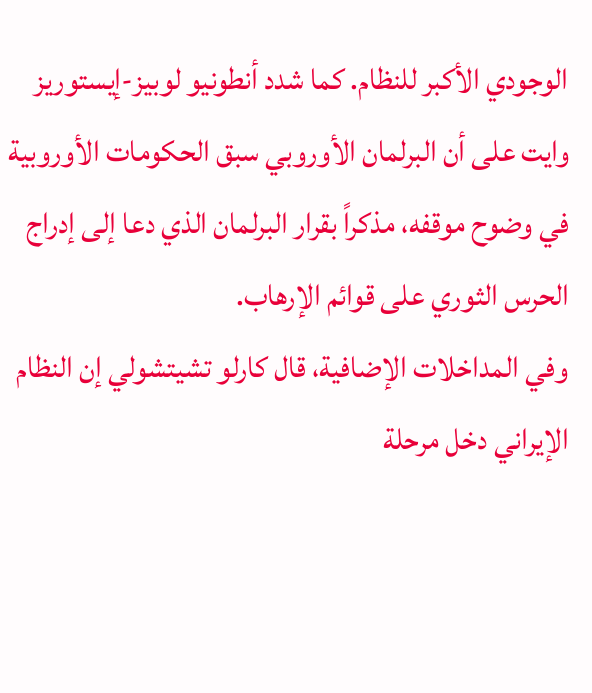الوجودي الأكبر للنظام. كما شدد أنطونيو لوبيز-إيستوريز وايت على أن البرلمان الأوروبي سبق الحكومات الأوروبية في وضوح موقفه، مذكراً بقرار البرلمان الذي دعا إلى إدراج الحرس الثوري على قوائم الإرهاب.
وفي المداخلات الإضافية، قال كارلو تشيتشولي إن النظام الإيراني دخل مرحلة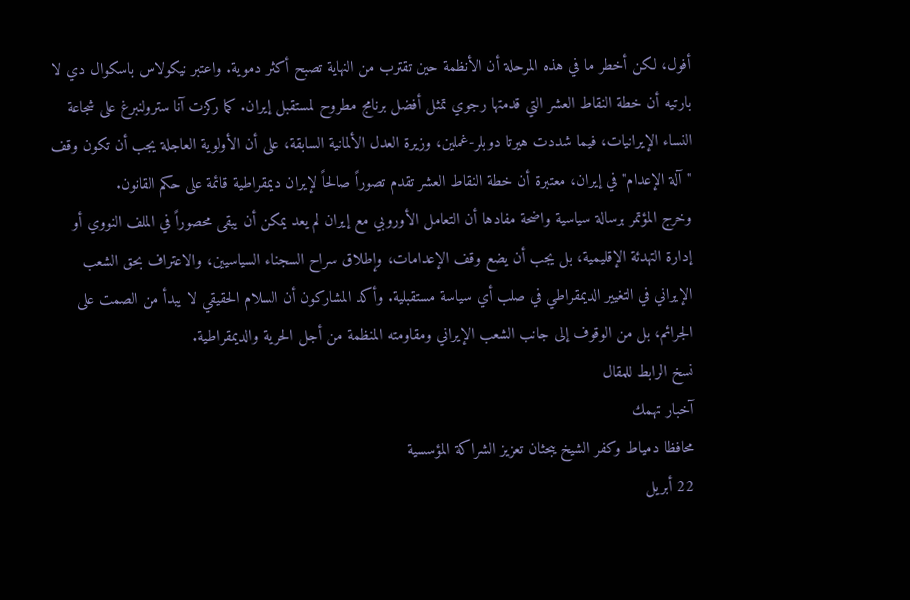أفول، لكن أخطر ما في هذه المرحلة أن الأنظمة حين تقترب من النهاية تصبح أكثر دموية. واعتبر نيكولاس باسكوال دي لا بارتيه أن خطة النقاط العشر التي قدمتها رجوي تمثل أفضل برنامج مطروح لمستقبل إيران. كما ركزت آنا سترولنبرغ على شجاعة النساء الإيرانيات، فيما شددت هيرتا دوبلر-غملين، وزيرة العدل الألمانية السابقة، على أن الأولوية العاجلة يجب أن تكون وقف "آلة الإعدام" في إيران، معتبرة أن خطة النقاط العشر تقدم تصوراً صالحاً لإيران ديمقراطية قائمة على حكم القانون.
وخرج المؤتمر برسالة سياسية واضحة مفادها أن التعامل الأوروبي مع إيران لم يعد يمكن أن يبقى محصوراً في الملف النووي أو إدارة التهدئة الإقليمية، بل يجب أن يضع وقف الإعدامات، وإطلاق سراح السجناء السياسيين، والاعتراف بحق الشعب الإيراني في التغيير الديمقراطي في صلب أي سياسة مستقبلية. وأكد المشاركون أن السلام الحقيقي لا يبدأ من الصمت على الجرائم، بل من الوقوف إلى جانب الشعب الإيراني ومقاومته المنظمة من أجل الحرية والديمقراطية.
نسخ الرابط للمقال
آخبار تهمك
محافظا دمياط وكفر الشيخ يبحثان تعزيز الشراكة المؤسسية
22 أبريل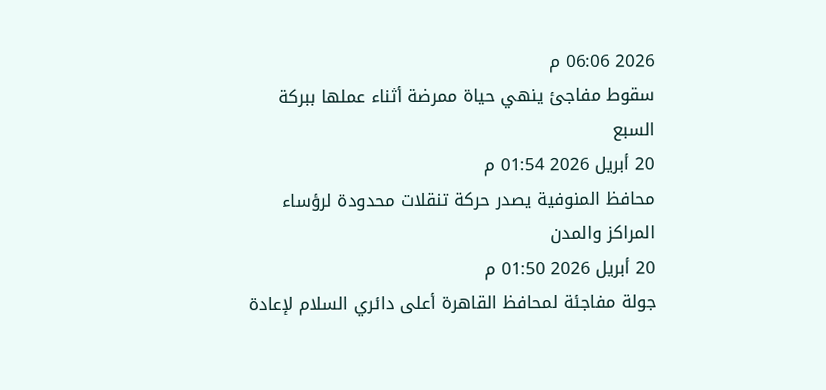2026 06:06 م
سقوط مفاجئ ينهي حياة ممرضة أثناء عملها ببركة السبع
20 أبريل 2026 01:54 م
محافظ المنوفية يصدر حركة تنقلات محدودة لرؤساء المراكز والمدن
20 أبريل 2026 01:50 م
جولة مفاجئة لمحافظ القاهرة أعلى دائري السلام لإعادة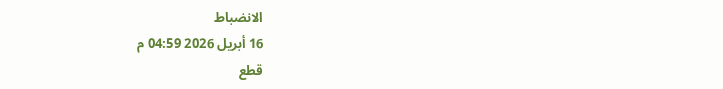الانضباط
16 أبريل 2026 04:59 م
قطع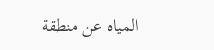المياه عن منطقة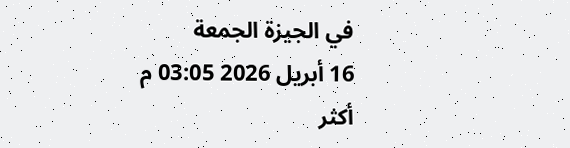في الجيزة الجمعة
16 أبريل 2026 03:05 م
أكثر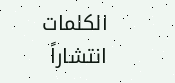الكلمات انتشاراً